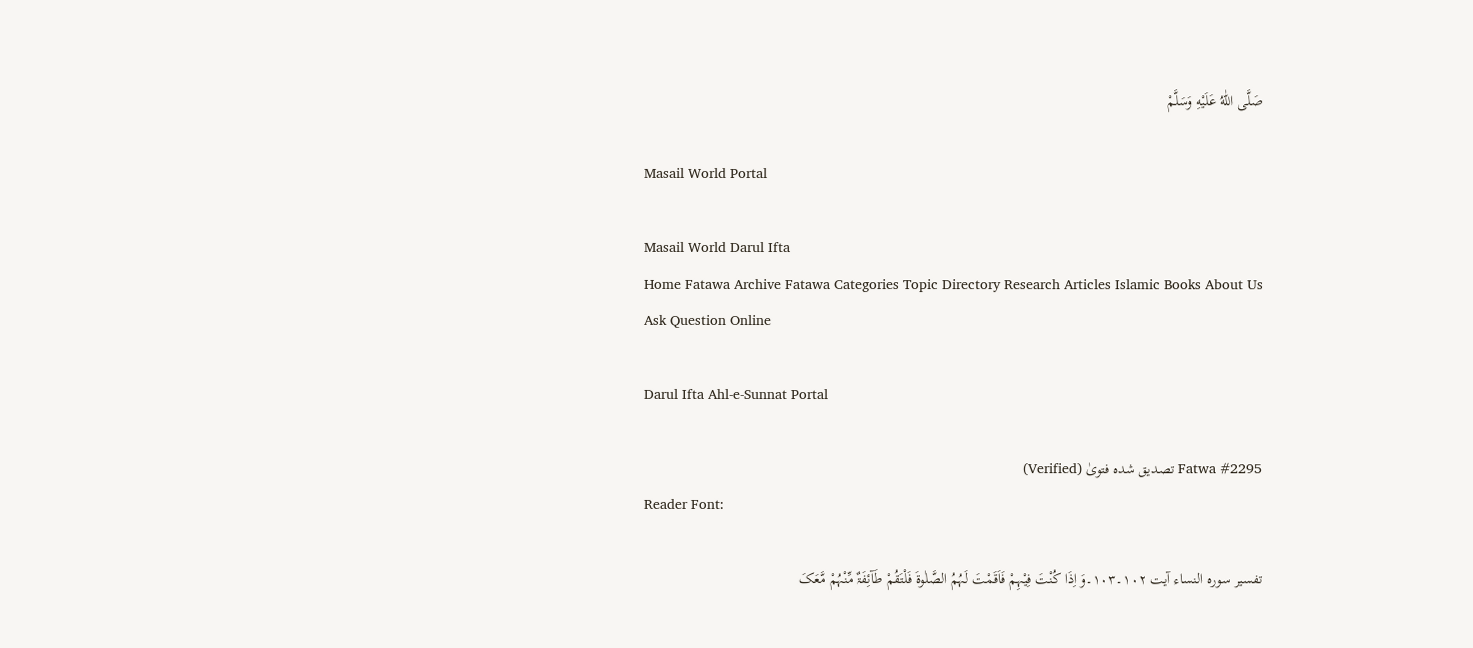صَلَّى اللّٰهُ عَلَيْهِ وَسَلَّمْ

Masail World Portal

Masail World Darul Ifta
Home Fatawa Archive Fatawa Categories Topic Directory Research Articles Islamic Books About Us
Ask Question Online

Darul Ifta Ahl-e-Sunnat Portal

Fatwa #2295 تصدیق شدہ فتویٰ (Verified)
Reader Font:

تفسیر سورہ النساء آیت ۱۰۲۔۱۰۳۔وَ اِذَا کُنْتَ فِیْہِمْ فَاَقَمْتَ لَہُمُ الصَّلٰوۃَ فَلْتَقُمْ طَآئِفَۃٌ مِّنْہُمْ مَّعَکَ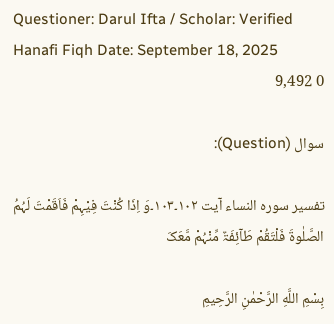Questioner: Darul Ifta / Scholar: Verified Hanafi Fiqh Date: September 18, 2025
0 9,492

سوال (Question):

تفسیر سورہ النساء آیت ۱۰۲۔۱۰۳۔وَ اِذَا کُنْتَ فِیْہِمْ فَاَقَمْتَ لَہُمُ الصَّلٰوۃَ فَلْتَقُمْ طَآئِفَۃٌ مِّنْہُمْ مَّعَکَ

بِسْمِ اللَّهِ الرَّحْمٰنِ الرَّحِيمِ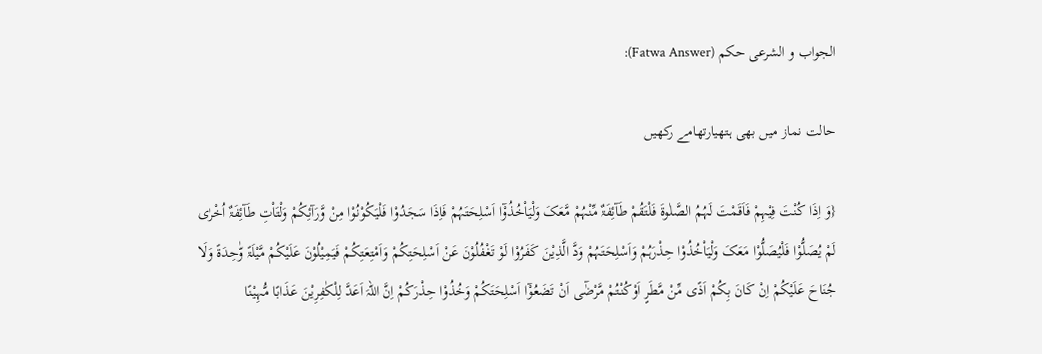الجواب و الشرعی حکم (Fatwa Answer):

حالت نماز میں بھی ہتھیارتھامے رکھیں

{وَ اِذَا کُنْتَ فِیْہِمْ فَاَقَمْتَ لَہُمُ الصَّلٰوۃَ فَلْتَقُمْ طَآئِفَۃٌ مِّنْہُمْ مَّعَکَ وَلْیَاْخُذُوْٓا اَسْلِحَتَہُمْ فَاِذَا سَجَدُوْا فَلْیَکُوْنُوْا مِنْ وَّرَآئِکُمْ وَلْتَاْتِ طَآئِفَۃٌ اُخْرٰی لَمْ یُصَلُّوْا فَلْیُصَلُّوْا مَعَکَ وَلْیَاْخُذُوْا حِذْرَہُمْ وَاَسْلِحَتَہُمْ وَدَّ الَّذِیْنَ کَفَرُوْا لَوْ تَغْفُلُوْنَ عَنْ اَسْلِحَتِکُمْ وَاَمْتِعَتِکُمْ فَیَمِیْلُوْنَ عَلَیْکُمْ مَّیْلَۃً وّٰحِدَۃً وَلَا جُنَاحَ عَلَیْکُمْ اِنْ کَانَ بِکُمْ اَذًی مِّنْ مَّطَرٍ اَوْکُنْتُمْ مَّرْضٰٓی اَنْ تَضَعُوْٓا اَسْلِحَتَکُمْ وَخُذُوْا حِذْرَکُمْ اِنَّ اللہَ اَعَدَّ لِلْکٰفِرِیْنَ عَذَابًا مُّہِیْنًا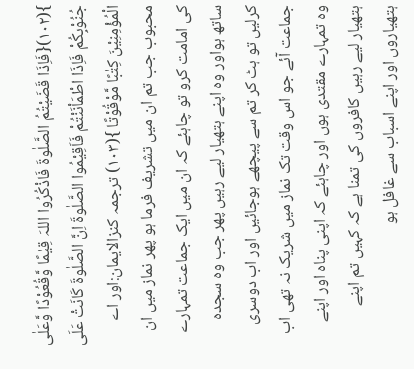}(۱۰۲){فَاِذَا قَضَیْتُمُ الصَّلٰوۃَ فَاذْکُرُوا اللہَ قِیٰمًا وَّقُعُوْدًا وَّعَلٰی جُنُوْبِکُمْ فَاِذَا اطْمَاْنَنْتُمْ فَاَقِیْمُوا الصَّلٰوۃَ اِنَّ الصَّلٰوۃَ کَانَتْ عَلَی الْمُؤْمِنِیْنَ کِتٰبًا مَّوْقُوْتًا }(۱۰۳) ترجمہ کنزالایمان:اور اے محبوب جب تم ان میں تشریف فرما ہو پھر نماز میں ان کی امامت کرو تو چاہئے کہ ان میں ایک جماعت تمہارے ساتھ ہواور وہ اپنے ہتھیار لیے رہیں پھر جب وہ سجدہ کرلیں تو ہٹ کر تم سے پیچھے ہوجائیں اور اب دوسری جماعت آئے جو اس وقت تک نماز میں شریک نہ تھی اب وہ تمہارے مقتدی ہوں اور چاہئے کہ اپنی پناہ اور اپنے ہتھیار لیے رہیں کافروں کی تمنا ہے کہ کہیں تم اپنے ہتھیاروں اور اپنے اسباب سے غافل ہو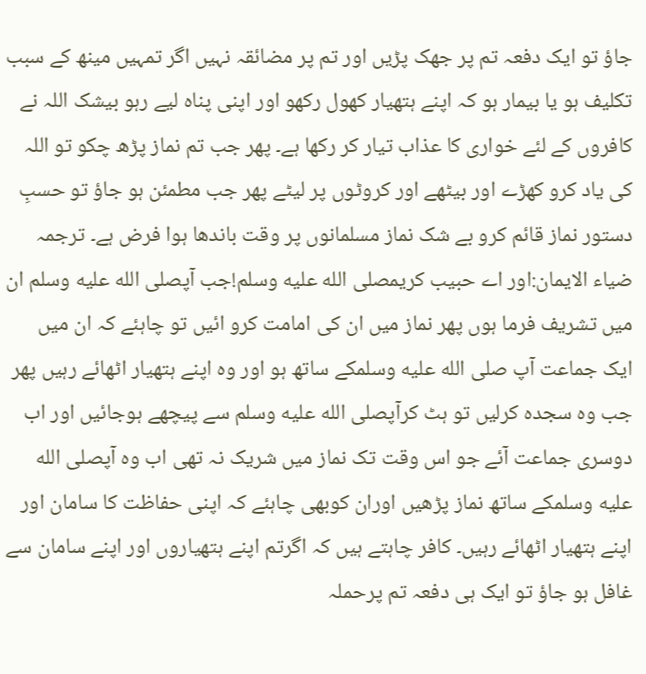جاؤ تو ایک دفعہ تم پر جھک پڑیں اور تم پر مضائقہ نہیں اگر تمہیں مینھ کے سبب تکلیف ہو یا بیمار ہو کہ اپنے ہتھیار کھول رکھو اور اپنی پناہ لیے رہو بیشک اللہ نے کافروں کے لئے خواری کا عذاب تیار کر رکھا ہے۔ پھر جب تم نماز پڑھ چکو تو اللہ کی یاد کرو کھڑے اور بیٹھے اور کروٹوں پر لیٹے پھر جب مطمئن ہو جاؤ تو حسبِ دستور نماز قائم کرو بے شک نماز مسلمانوں پر وقت باندھا ہوا فرض ہے۔ ترجمہ ضیاء الایمان:اور اے حبیب کریمصلى الله عليه وسلم!جب آپصلى الله عليه وسلم ان میں تشریف فرما ہوں پھر نماز میں ان کی امامت کرو ائیں تو چاہئے کہ ان میں ایک جماعت آپ صلى الله عليه وسلمکے ساتھ ہو اور وہ اپنے ہتھیار اٹھائے رہیں پھر جب وہ سجدہ کرلیں تو ہٹ کرآپصلى الله عليه وسلم سے پیچھے ہوجائیں اور اب دوسری جماعت آئے جو اس وقت تک نماز میں شریک نہ تھی اب وہ آپصلى الله عليه وسلمکے ساتھ نماز پڑھیں اوران کوبھی چاہئے کہ اپنی حفاظت کا سامان اور اپنے ہتھیار اٹھائے رہیں۔ کافر چاہتے ہیں کہ اگرتم اپنے ہتھیاروں اور اپنے سامان سے غافل ہو جاؤ تو ایک ہی دفعہ تم پرحملہ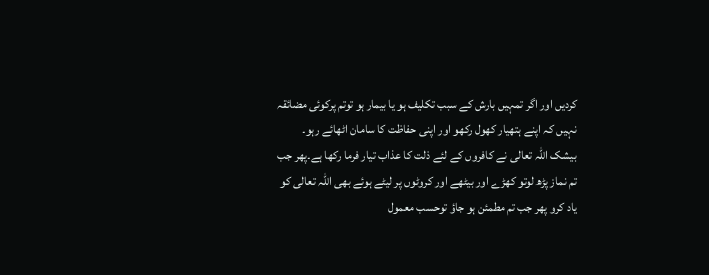کردیں اور اگر تمہیں بارش کے سبب تکلیف ہو یا بیمار ہو توتم پرکوئی مضائقہ نہیں کہ اپنے ہتھیار کھول رکھو اور اپنی حفاظت کا سامان اٹھائے رہو۔ بیشک اللہ تعالی نے کافروں کے لئے ذلت کا عذاب تیار فرما رکھا ہے۔پھر جب تم نماز پڑھ لوتو کھڑے اور بیٹھے اور کروٹوں پر لیٹے ہوئے بھی اللہ تعالی کو یاد کرو پھر جب تم مطمئن ہو جاؤ توحسب معمول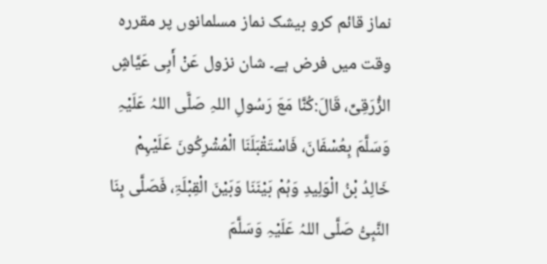نماز قائم کرو بیشک نماز مسلمانوں پر مقررہ وقت میں فرض ہے۔ شان نزول عَنْ أَبِی عَیَّاشٍ الزُّرَقِیِّ، قَالَ:کُنَّا مَعَ رَسُولِ اللہِ صَلَّی اللہُ عَلَیْہِ وَسَلَّمَ بِعُسْفَانَ، فَاسْتَقْبَلَنَا الْمُشْرِکُونَ عَلَیْہِمْ خَالِدُ بْنُ الْوَلِیدِ وَہُمْ بَیْنَنَا وَبَیْنَ الْقِبْلَۃِ، فَصَلَّی بِنَا النَّبِیُّ صَلَّی اللہُ عَلَیْہِ وَسَلَّمَ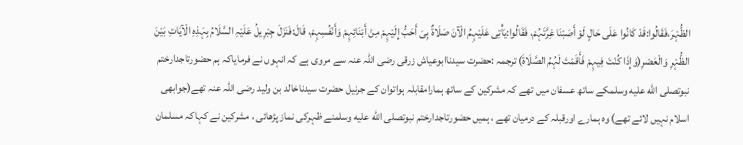الظُّہْرَ،فَقَالُوا:قَدْ کَانُوا عَلَی حَالٍ لَوْ أَصَبْنَا غِرَّتَہُمْ، فَقَالُوا:یَأْتِی عَلَیْہِمُ الْآنَ صَلَاۃٌ ہِیَ أَحَبُّ إِلَیْہِمْ مِنْ أَبْنَائِہِمْ وَأَنْفُسِہِمْ، قَالَ:فَنَزَلَ جِبْرِیلُ عَلَیْہِ السَّلَامُ بِہَذِہِ الْآیَاتِ بَیْنَ الظُّہْرِ وَالْعَصْرِ(وَإِذَا کُنْتَ فِیہِمْ فَأَقَمْتَ لَہُمُ الصَّلَاۃَ) ترجمہ :حضرت سیدناابوعیاش زرقی رضی اللہ عنہ سے مروی ہے کہ انہوں نے فرمایاکہ ہم حضورتاجدارختم نبوتصلى الله عليه وسلمکے ساتھ عسفان میں تھے کہ مشرکین کے ساتھ ہمارامقابلہ ہواتوان کے جرنیل حضرت سیدناخالد بن ولید رضی اللہ عنہ تھے(جوابھی اسلام نہیں لائے تھے) وہ ہمارے اورقبلہ کے درمیان تھے ، ہمیں حضورتاجدارختم نبوتصلى الله عليه وسلمنے ظہرکی نماز پڑھائی ، مشرکین نے کہاکہ مسلمان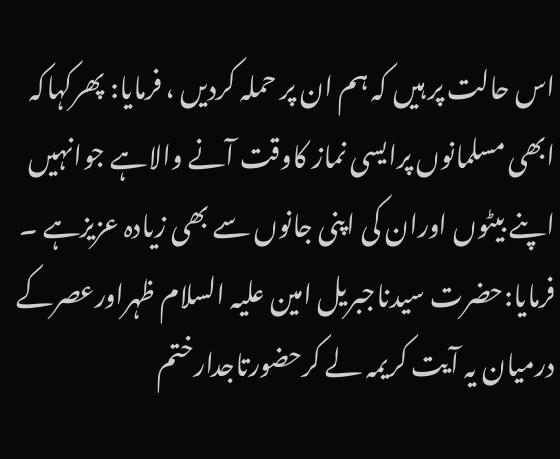اس حالت پر ہیں کہ ہم ان پر حملہ کردیں ، فرمایا: پھرکہاکہ ابھی مسلمانوں پرایسی نماز کاوقت آنے والاہے جوانہیں اپنے بیٹوں اوران کی اپنی جانوں سے بھی زیادہ عزیزہے ۔ فرمایا:حضرت سیدناجبریل امین علیہ السلام ظہراورعصرکے درمیان یہ آیت کریمہ لے کرحضورتاجدارختم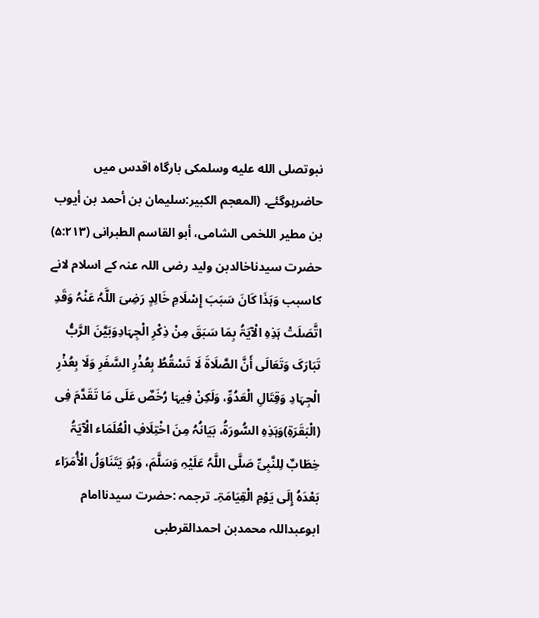نبوتصلى الله عليه وسلمکی بارگاہ اقدس میں حاضرہوگئے۔ (المعجم الکبیر:سلیمان بن أحمد بن أیوب بن مطیر اللخمی الشامی، أبو القاسم الطبرانی (۵:۲۱۳) حضرت سیدناخالدبن ولید رضی اللہ عنہ کے اسلام لانے کاسبب وَہَذَا کَانَ سَبَبَ إِسْلَامِ خَالِدٍ رَضِیَ اللَّہُ عَنْہُ وَقَدِ اتَّصَلَتْ ہَذِہِ الْآیَۃُ بِمَا سَبَقَ مِنْ ذِکْرِ الْجِہَادِوَبَیَّنَ الرَّبُّ تَبَارَکَ وَتَعَالَی أَنَّ الصَّلَاۃَ لَا تَسْقُطُ بِعُذْرِ السَّفَرِ وَلَا بِعُذْرِ الْجِہَادِ وَقِتَالِ الْعَدُوِّ، وَلَکِنْ فِیہَا رُخَصٌ عَلَی مَا تَقَدَّمَ فِی (الْبَقَرَۃِ)وَہَذِہِ السُّورَۃُ، بَیَانُہُ مِنَ اخْتِلَافِ الْعُلَمَاء الْآیَۃُ خِطَابٌ لِلنَّبِیِّ صَلَّی اللَّہُ عَلَیْہِ وَسَلَّمَ، وَہُوَ یَتَنَاوَلُ الْأُمَرَاء بَعْدَہُ إِلَی یَوْمِ الْقِیَامَۃِ۔ ترجمہ :حضرت سیدناامام ابوعبداللہ محمدبن احمدالقرطبی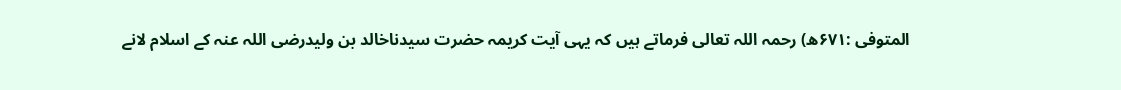المتوفی :۶۷۱ھ) رحمہ اللہ تعالی فرماتے ہیں کہ یہی آیت کریمہ حضرت سیدناخالد بن ولیدرضی اللہ عنہ کے اسلام لانے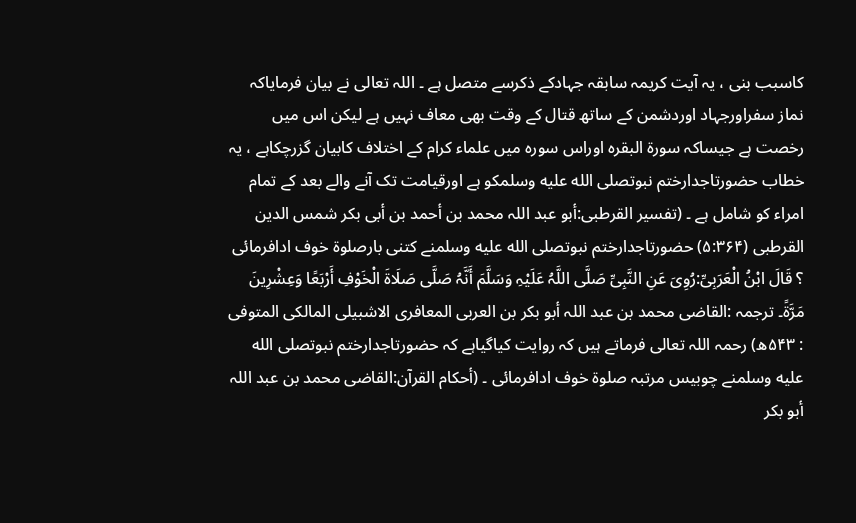کاسبب بنی ، یہ آیت کریمہ سابقہ جہادکے ذکرسے متصل ہے ۔ اللہ تعالی نے بیان فرمایاکہ نماز سفراورجہاد اوردشمن کے ساتھ قتال کے وقت بھی معاف نہیں ہے لیکن اس میں رخصت ہے جیساکہ سورۃ البقرہ اوراس سورہ میں علماء کرام کے اختلاف کابیان گزرچکاہے ، یہ خطاب حضورتاجدارختم نبوتصلى الله عليه وسلمکو ہے اورقیامت تک آنے والے بعد کے تمام امراء کو شامل ہے ۔ (تفسیر القرطبی:أبو عبد اللہ محمد بن أحمد بن أبی بکر شمس الدین القرطبی (۵:۳۶۴) حضورتاجدارختم نبوتصلى الله عليه وسلمنے کتنی بارصلوۃ خوف ادافرمائی ؟ قَالَ ابْنُ الْعَرَبِیِّ:رُوِیَ عَنِ النَّبِیِّ صَلَّی اللَّہُ عَلَیْہِ وَسَلَّمَ أَنَّہُ صَلَّی صَلَاۃَ الْخَوْفِ أَرْبَعًا وَعِشْرِینَ مَرَّۃً۔ ترجمہ :القاضی محمد بن عبد اللہ أبو بکر بن العربی المعافری الاشبیلی المالکی المتوفی : ۵۴۳ھ) رحمہ اللہ تعالی فرماتے ہیں کہ روایت کیاگیاہے کہ حضورتاجدارختم نبوتصلى الله عليه وسلمنے چوبیس مرتبہ صلوۃ خوف ادافرمائی ۔ (أحکام القرآن:القاضی محمد بن عبد اللہ أبو بکر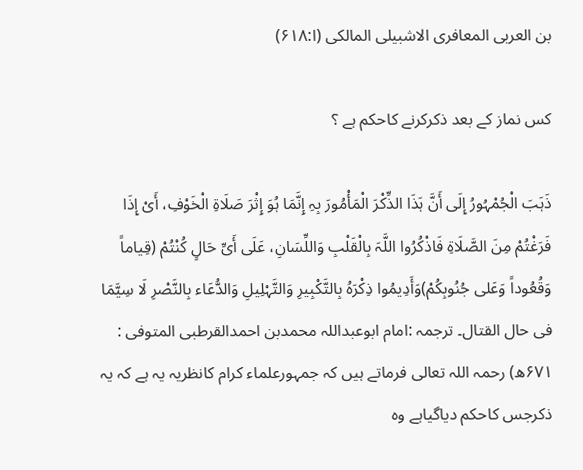بن العربی المعافری الاشبیلی المالکی (ا:۶۱۸)

کس نماز کے بعد ذکرکرنے کاحکم ہے ؟

ذَہَبَ الْجُمْہُورُ إِلَی أَنَّ ہَذَا الذِّکْرَ الْمَأْمُورَ بِہِ إِنَّمَا ہُوَ إِثْرَ صَلَاۃِ الْخَوْفِ، أَیْ إِذَا فَرَغْتُمْ مِنَ الصَّلَاۃِ فَاذْکُرُوا اللَّہَ بِالْقَلْبِ وَاللِّسَانِ، عَلَی أَیِّ حَالٍ کُنْتُمْ (قِیاماً وَقُعُوداً وَعَلی جُنُوبِکُمْ)وَأَدِیمُوا ذِکْرَہُ بِالتَّکْبِیرِ وَالتَّہْلِیلِ وَالدُّعَاء بِالنَّصْرِ لَا سِیَّمَا فی حال القتال۔ ترجمہ :امام ابوعبداللہ محمدبن احمدالقرطبی المتوفی : ۶۷۱ھ) رحمہ اللہ تعالی فرماتے ہیں کہ جمہورعلماء کرام کانظریہ یہ ہے کہ یہ ذکرجس کاحکم دیاگیاہے وہ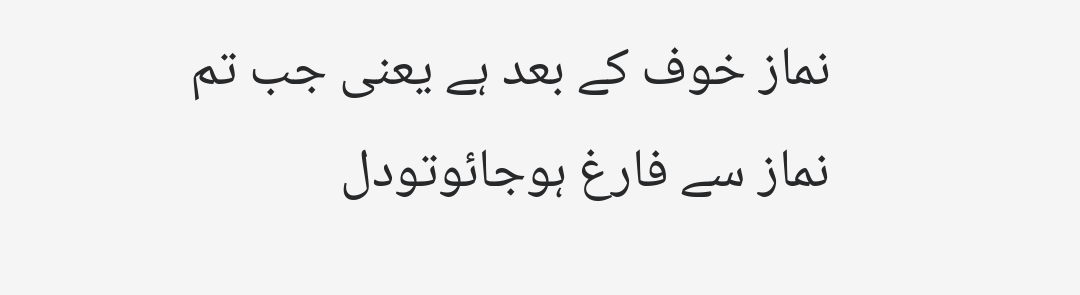نماز خوف کے بعد ہے یعنی جب تم نماز سے فارغ ہوجائوتودل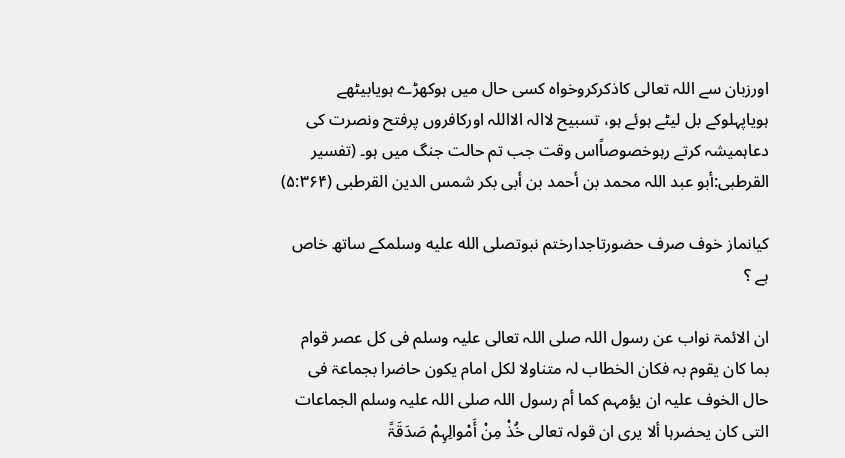اورزبان سے اللہ تعالی کاذکرکروخواہ کسی حال میں ہوکھڑے ہویابیٹھے ہویاپہلوکے بل لیٹے ہوئے ہو، تسبیح لاالہ الااللہ اورکافروں پرفتح ونصرت کی دعاہمیشہ کرتے رہوخصوصاًاس وقت جب تم حالت جنگ میں ہو۔ (تفسیر القرطبی:أبو عبد اللہ محمد بن أحمد بن أبی بکر شمس الدین القرطبی (۵:۳۶۴)

کیانماز خوف صرف حضورتاجدارختم نبوتصلى الله عليه وسلمکے ساتھ خاص ہے ؟

ان الائمۃ نواب عن رسول اللہ صلی اللہ تعالی علیہ وسلم فی کل عصر قوام بما کان یقوم بہ فکان الخطاب لہ متناولا لکل امام یکون حاضرا بجماعۃ فی حال الخوف علیہ ان یؤمہم کما أم رسول اللہ صلی اللہ علیہ وسلم الجماعات التی کان یحضرہا ألا یری ان قولہ تعالی خُذْ مِنْ أَمْوالِہِمْ صَدَقَۃً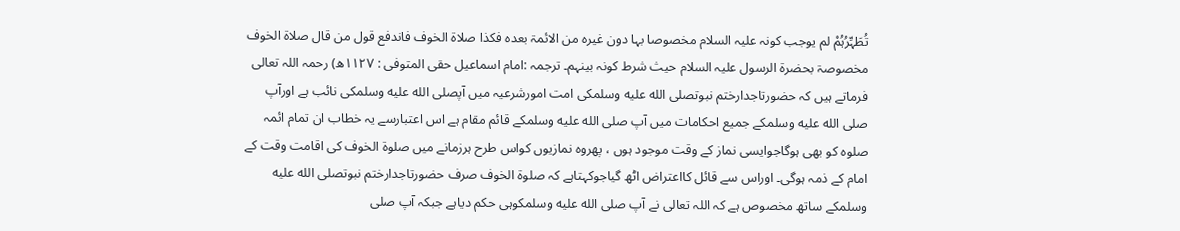تُطَہِّرُہُمْ لم یوجب کونہ علیہ السلام مخصوصا بہا دون غیرہ من الائمۃ بعدہ فکذا صلاۃ الخوف فاندفع قول من قال صلاۃ الخوف مخصوصۃ بحضرۃ الرسول علیہ السلام حیث شرط کونہ بینہم۔ ترجمہ :امام اسماعیل حقی المتوفی : ۱۱۲۷ھ) رحمہ اللہ تعالی فرماتے ہیں کہ حضورتاجدارختم نبوتصلى الله عليه وسلمکی امت امورشرعیہ میں آپصلى الله عليه وسلمکی نائب ہے اورآپ صلى الله عليه وسلمکے جمیع احکامات میں آپ صلى الله عليه وسلمکے قائم مقام ہے اس اعتبارسے یہ خطاب ان تمام ائمہ صلوہ کو بھی ہوگاجوایسی نماز کے وقت موجود ہوں ، پھروہ نمازیوں کواس طرح ہرزمانے میں صلوۃ الخوف کی اقامت وقت کے امام کے ذمہ ہوگی۔ اوراس سے قائل کااعتراض اٹھ گیاجوکہتاہے کہ صلوۃ الخوف صرف حضورتاجدارختم نبوتصلى الله عليه وسلمکے ساتھ مخصوص ہے کہ اللہ تعالی نے آپ صلى الله عليه وسلمکوہی حکم دیاہے جبکہ آپ صلى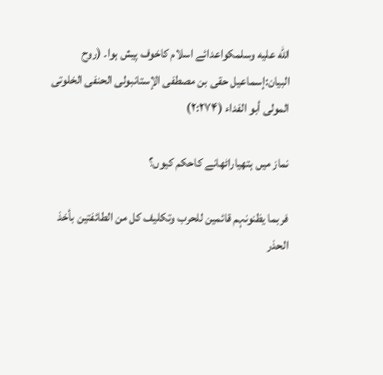الله عليه وسلمکواعدائے اسلام کاخوف پیش ہوا۔ (روح البیان:إسماعیل حقی بن مصطفی الإستانبولی الحنفی الخلوتی المولی أبو الفداء (۲:۲۷۴)

نماز میں ہتھیاراٹھانے کاحکم کیوں؟

فربما یظنونہم قائمین للحرب وتکلیف کل من الطائفتین بأخذ الحذر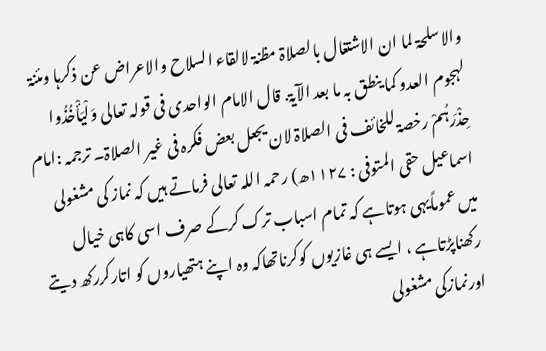والاسلحۃ لما ان الاشتغال بالصلاۃ مظنۃ لالقاء السلاح والاعراض عن ذکرہا ومئنۃ لہجوم العدو کما ینطق بہ ما بعد الآیۃ. قال الامام الواحدی فی قولہ تعالی وَلْیَأْخُذُوا حِذْرَہُمْ رخصۃ للخائف فی الصلاۃ لان یجعل بعض فکرہ فی غیر الصلاۃ۔ ترجمہ :امام اسماعیل حقی المتوفی : ۱۱۲۷ھ) رحمہ اللہ تعالی فرماتے ہیں کہ نماز کی مشغولی میں عموماًیہی ہوتاہے کہ تمام اسباب ترک کرکے صرف اسی کاہی خیال رکھناپڑتاہے ، ایسے ہی غازیوں کوکرناتھاکہ وہ اپنے ہتھیاروں کو اتارکررکھ دیتے اورنمازکی مشغولی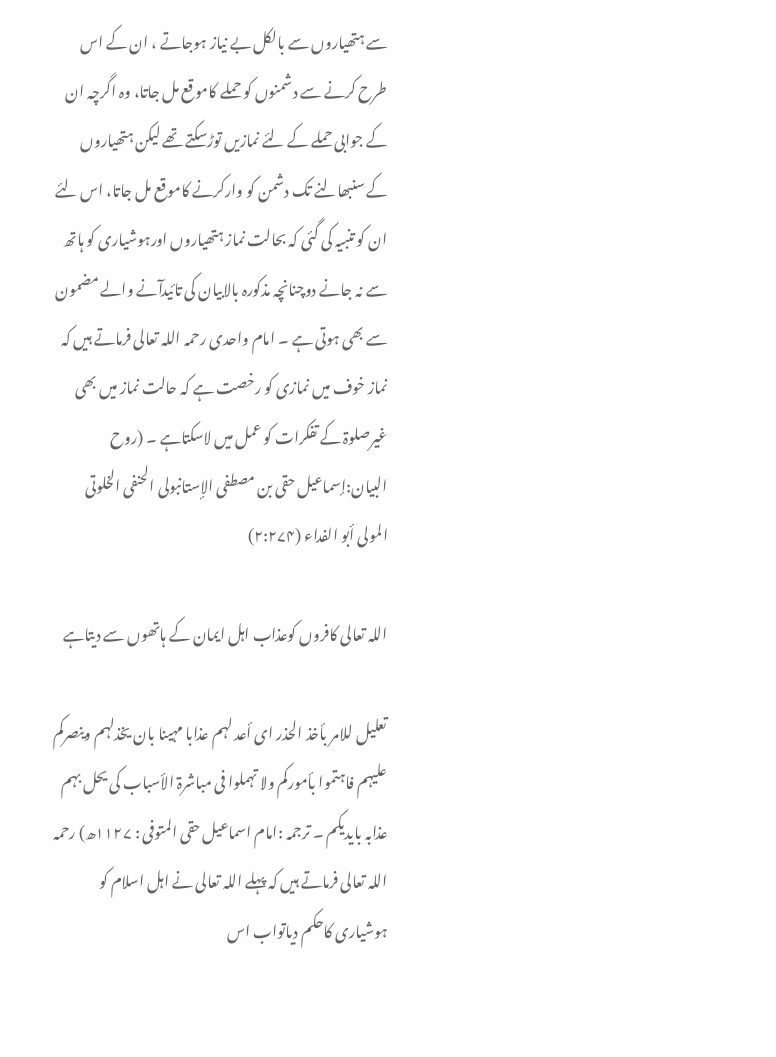سے ہتھیاروں سے بالکل بے نیاز ہوجاتے ، ان کے اس طرح کرنے سے دشمنوں کو حملے کاموقع مل جاتا، وہ اگرچہ ان کے جوابی حملے کے لئے نمازیں توڑسکتے تھے لیکن ہتھیاروں کے سنبھالنے تک دشمن کو وارکرنے کاموقع مل جاتا، اس لئے ان کو تنبیہ کی گئی کہ بحالت نماز ہتھیاروں اورہوشیاری کو ہاتھ سے نہ جانے دوچنانچہ مذکورہ بالابیان کی تائیدآنے والے مضمون سے بھی ہوتی ہے ۔ امام واحدی رحمہ اللہ تعالی فرماتے ہیں کہ نماز خوف میں نمازی کو رخصت ہے کہ حالت نماز میں بھی غیرصلوۃ کے تفکرات کو عمل میں لاسکتاہے ۔ (روح البیان:إسماعیل حقی بن مصطفی الإستانبولی الحنفی الخلوتی المولی أبو الفداء (۲:۲۷۴)

اللہ تعالی کافروں کوعذاب اہل ایمان کے ہاتھوں سے دیتاہے

تعلیل للامر بأخذ الحذر ای أعد لہم عذابا مہینا بان یخذلہم وینصرکم علیہم فاہتموا بأمورکم ولا تہملوا فی مباشرۃ الأسباب کی یحل بہم عذابہ بایدیکم ۔ ترجمہ :امام اسماعیل حقی المتوفی : ۱۱۲۷ھ) رحمہ اللہ تعالی فرماتے ہیں کہ پہلے اللہ تعالی نے اہل اسلام کو ہوشیاری کاحکم دیاتواب اس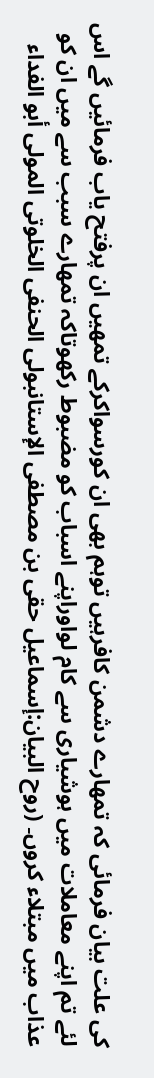کی علت بیان فرمائی کہ تمھارے دشمن کافرہیں توہم بھی ان کورسواکرکے تمھیں ان پرفتح یاب فرمائیں گے اس لئے تم اپنے معاملات میں ہوشیاری سے کام لواوراپنے اسباب کو مضبوط رکھوتاکہ تمھارے سبب سے میں ان کو عذاب میں مبتلاء کروں۔ (روح البیان:إسماعیل حقی بن مصطفی الإستانبولی الحنفی الخلوتی المولی أبو الفداء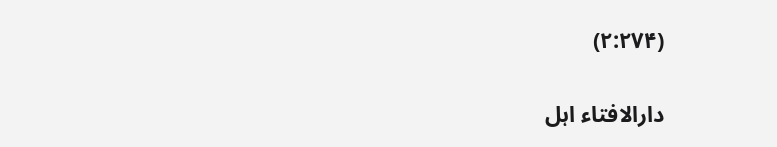(۲:۲۷۴)

دارالافتاء اہل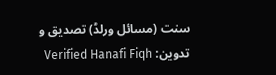سنت (مسائل ورلڈ) تصدیق و تدوین: Verified Hanafi Fiqh